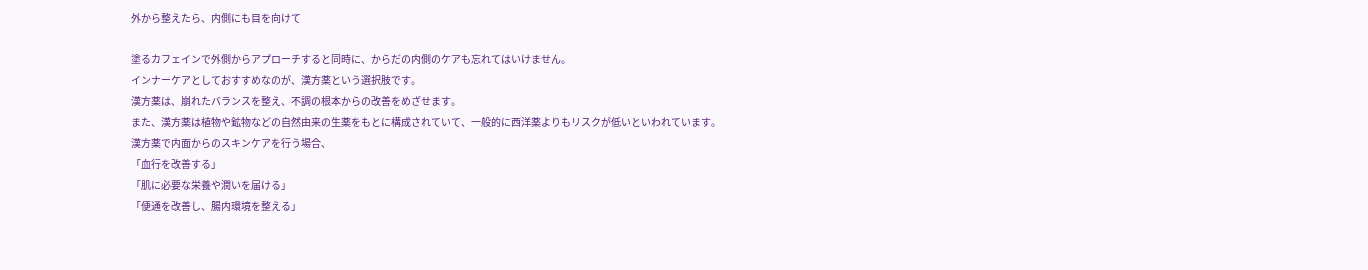外から整えたら、内側にも目を向けて

塗るカフェインで外側からアプローチすると同時に、からだの内側のケアも忘れてはいけません。
インナーケアとしておすすめなのが、漢方薬という選択肢です。
漢方薬は、崩れたバランスを整え、不調の根本からの改善をめざせます。
また、漢方薬は植物や鉱物などの自然由来の生薬をもとに構成されていて、一般的に西洋薬よりもリスクが低いといわれています。
漢方薬で内面からのスキンケアを行う場合、
「血行を改善する」
「肌に必要な栄養や潤いを届ける」
「便通を改善し、腸内環境を整える」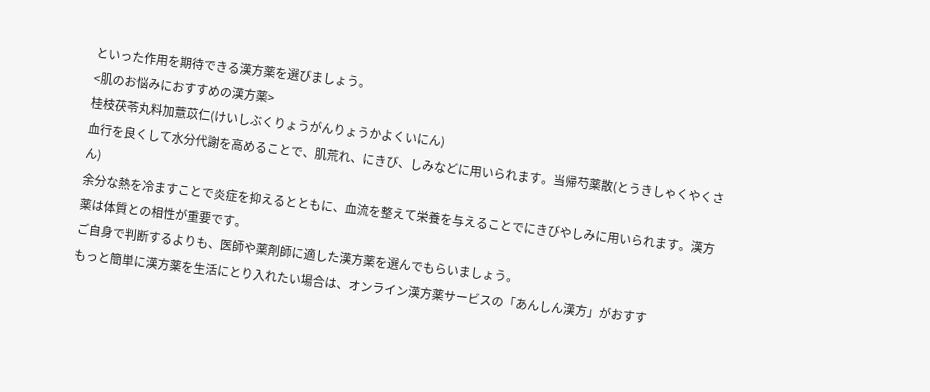といった作用を期待できる漢方薬を選びましょう。
<肌のお悩みにおすすめの漢方薬>
桂枝茯苓丸料加薏苡仁(けいしぶくりょうがんりょうかよくいにん)
血行を良くして水分代謝を高めることで、肌荒れ、にきび、しみなどに用いられます。当帰芍薬散(とうきしゃくやくさん)
余分な熱を冷ますことで炎症を抑えるとともに、血流を整えて栄養を与えることでにきびやしみに用いられます。漢方薬は体質との相性が重要です。
ご自身で判断するよりも、医師や薬剤師に適した漢方薬を選んでもらいましょう。
もっと簡単に漢方薬を生活にとり入れたい場合は、オンライン漢方薬サービスの「あんしん漢方」がおすす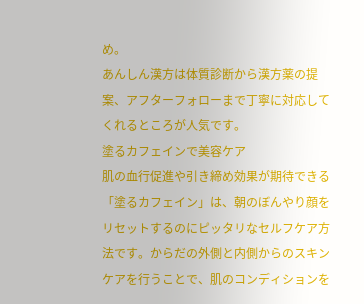め。
あんしん漢方は体質診断から漢方薬の提案、アフターフォローまで丁寧に対応してくれるところが人気です。
塗るカフェインで美容ケア
肌の血行促進や引き締め効果が期待できる「塗るカフェイン」は、朝のぼんやり顔をリセットするのにピッタリなセルフケア方法です。からだの外側と内側からのスキンケアを行うことで、肌のコンディションを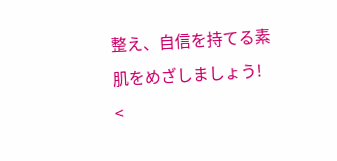整え、自信を持てる素肌をめざしましょう!
<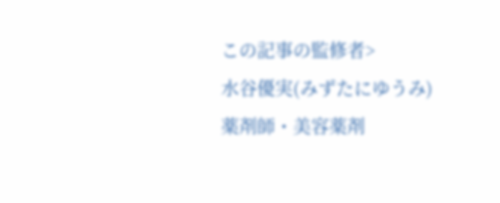この記事の監修者>
水谷優実(みずたにゆうみ)薬剤師・美容薬剤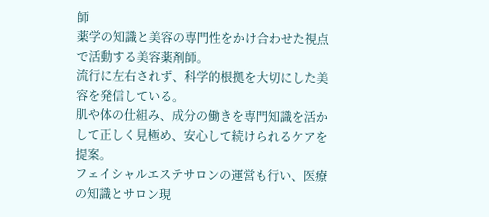師
薬学の知識と美容の専門性をかけ合わせた視点で活動する美容薬剤師。
流行に左右されず、科学的根拠を大切にした美容を発信している。
肌や体の仕組み、成分の働きを専門知識を活かして正しく見極め、安心して続けられるケアを提案。
フェイシャルエステサロンの運営も行い、医療の知識とサロン現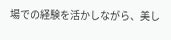場での経験を活かしながら、美し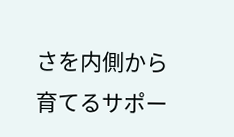さを内側から育てるサポー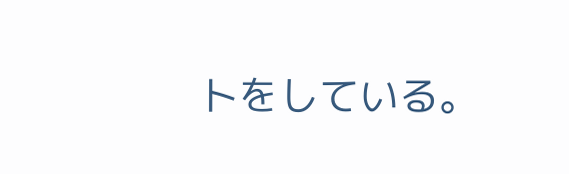トをしている。